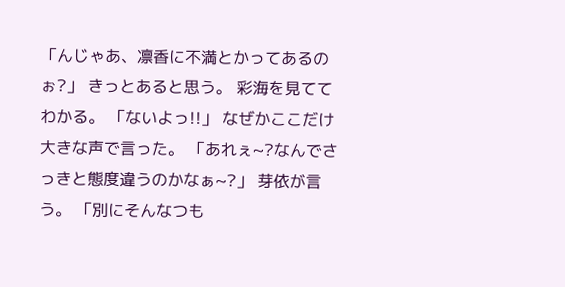「んじゃあ、凛香に不満とかってあるのぉ?」 きっとあると思う。 彩海を見ててわかる。 「ないよっ!!」 なぜかここだけ大きな声で言った。 「あれぇ~?なんでさっきと態度違うのかなぁ~?」 芽依が言う。 「別にそんなつも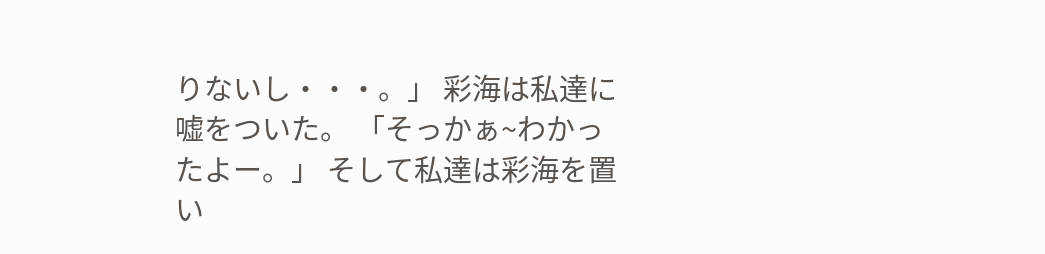りないし・・・。」 彩海は私達に嘘をついた。 「そっかぁ~わかったよー。」 そして私達は彩海を置い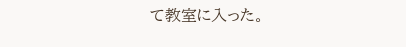て教室に入った。